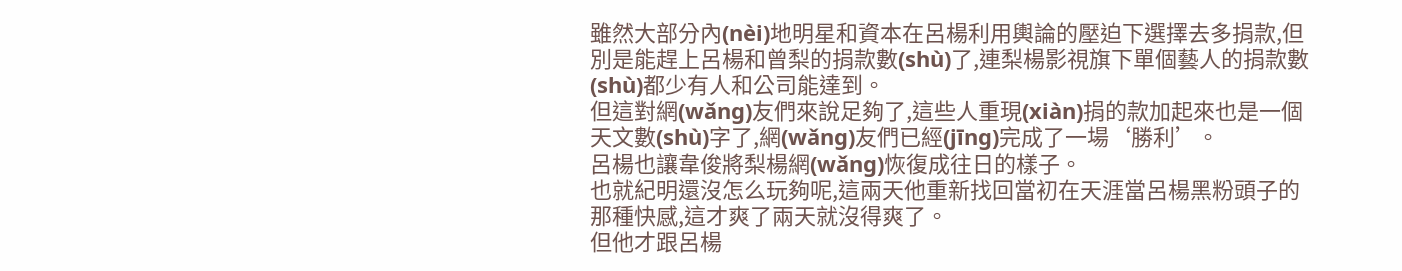雖然大部分內(nèi)地明星和資本在呂楊利用輿論的壓迫下選擇去多捐款,但別是能趕上呂楊和曾梨的捐款數(shù)了,連梨楊影視旗下單個藝人的捐款數(shù)都少有人和公司能達到。
但這對網(wǎng)友們來說足夠了,這些人重現(xiàn)捐的款加起來也是一個天文數(shù)字了,網(wǎng)友們已經(jīng)完成了一場‘勝利’。
呂楊也讓韋俊將梨楊網(wǎng)恢復成往日的樣子。
也就紀明還沒怎么玩夠呢,這兩天他重新找回當初在天涯當呂楊黑粉頭子的那種快感,這才爽了兩天就沒得爽了。
但他才跟呂楊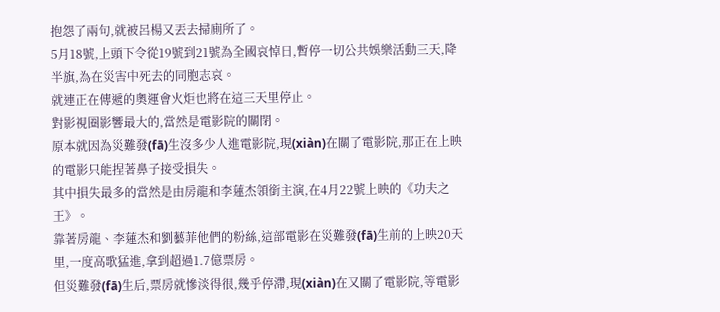抱怨了兩句,就被呂楊又丟去掃廁所了。
5月18號,上頭下令從19號到21號為全國哀悼日,暫停一切公共娛樂活動三天,降半旗,為在災害中死去的同胞志哀。
就連正在傳遞的奧運會火炬也將在這三天里停止。
對影視圈影響最大的,當然是電影院的關閉。
原本就因為災難發(fā)生沒多少人進電影院,現(xiàn)在關了電影院,那正在上映的電影只能捏著鼻子接受損失。
其中損失最多的當然是由房龍和李蓮杰領銜主演,在4月22號上映的《功夫之王》。
靠著房龍、李蓮杰和劉藝菲他們的粉絲,這部電影在災難發(fā)生前的上映20天里,一度高歌猛進,拿到超過1.7億票房。
但災難發(fā)生后,票房就慘淡得很,幾乎停滯,現(xiàn)在又關了電影院,等電影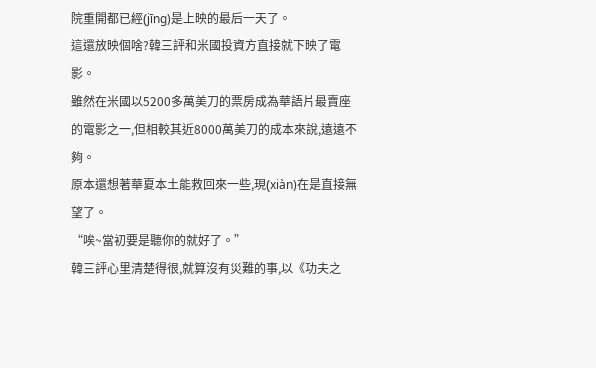院重開都已經(jīng)是上映的最后一天了。
這還放映個啥?韓三評和米國投資方直接就下映了電影。
雖然在米國以5200多萬美刀的票房成為華語片最賣座的電影之一,但相較其近8000萬美刀的成本來說,遠遠不夠。
原本還想著華夏本土能救回來一些,現(xiàn)在是直接無望了。
“唉~當初要是聽你的就好了。”
韓三評心里清楚得很,就算沒有災難的事,以《功夫之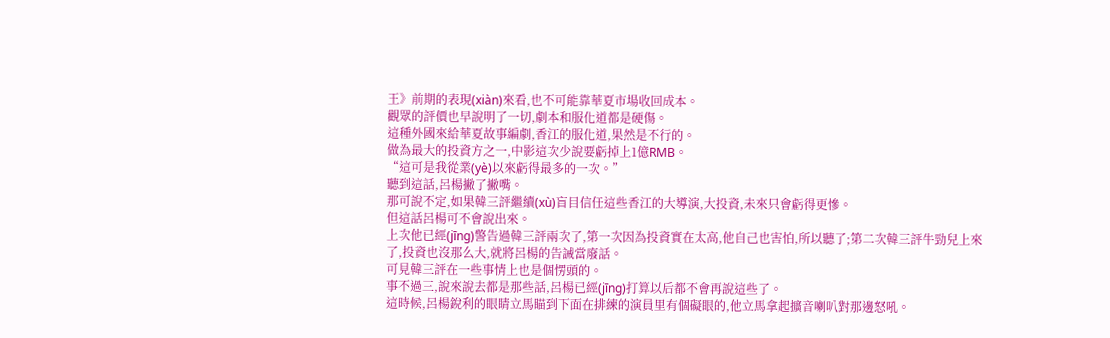王》前期的表現(xiàn)來看,也不可能靠華夏市場收回成本。
觀眾的評價也早說明了一切,劇本和服化道都是硬傷。
這種外國來給華夏故事編劇,香江的服化道,果然是不行的。
做為最大的投資方之一,中影這次少說要虧掉上1億RMB。
“這可是我從業(yè)以來虧得最多的一次。”
聽到這話,呂楊撇了撇嘴。
那可說不定,如果韓三評繼續(xù)盲目信任這些香江的大導演,大投資,未來只會虧得更慘。
但這話呂楊可不會說出來。
上次他已經(jīng)警告過韓三評兩次了,第一次因為投資實在太高,他自己也害怕,所以聽了;第二次韓三評牛勁兒上來了,投資也沒那么大,就將呂楊的告誡當廢話。
可見韓三評在一些事情上也是個愣頭的。
事不過三,說來說去都是那些話,呂楊已經(jīng)打算以后都不會再說這些了。
這時候,呂楊銳利的眼睛立馬瞄到下面在排練的演員里有個礙眼的,他立馬拿起擴音喇叭對那邊怒吼。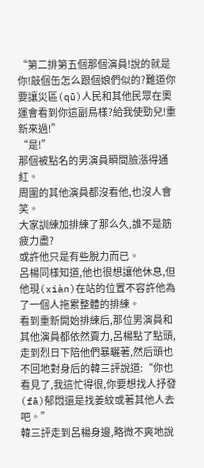“第二排第五個那個演員!說的就是你!敲個缶怎么跟個娘們似的?難道你要讓災區(qū)人民和其他民眾在奧運會看到你這副鳥樣?給我使勁兒!重新來過!”
“是!”
那個被點名的男演員瞬間臉漲得通紅。
周圍的其他演員都沒看他,也沒人會笑。
大家訓練加排練了那么久,誰不是筋疲力盡?
或許他只是有些脫力而已。
呂楊同樣知道,他也很想讓他休息,但他現(xiàn)在站的位置不容許他為了一個人拖累整體的排練。
看到重新開始排練后,那位男演員和其他演員都依然賣力,呂楊點了點頭,走到烈日下陪他們暴曬著,然后頭也不回地對身后的韓三評說道:“你也看見了,我這忙得很,你要想找人抒發(fā)郁悶還是找姜紋或著其他人去吧。”
韓三評走到呂楊身邊,略微不爽地說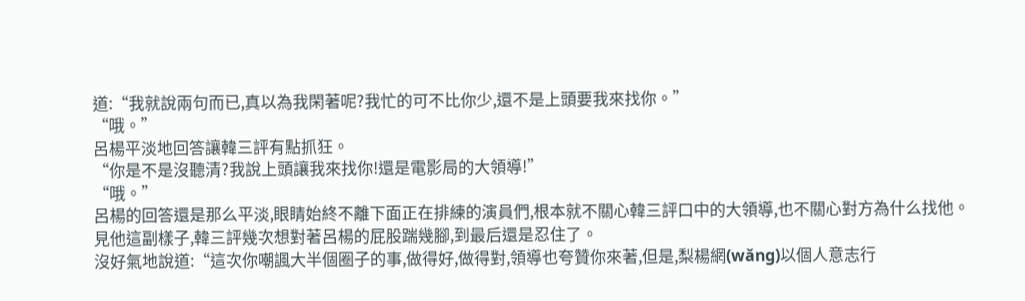道:“我就說兩句而已,真以為我閑著呢?我忙的可不比你少,還不是上頭要我來找你。”
“哦。”
呂楊平淡地回答讓韓三評有點抓狂。
“你是不是沒聽清?我說上頭讓我來找你!還是電影局的大領導!”
“哦。”
呂楊的回答還是那么平淡,眼睛始終不離下面正在排練的演員們,根本就不關心韓三評口中的大領導,也不關心對方為什么找他。
見他這副樣子,韓三評幾次想對著呂楊的屁股踹幾腳,到最后還是忍住了。
沒好氣地說道:“這次你嘲諷大半個圈子的事,做得好,做得對,領導也夸贊你來著,但是,梨楊網(wǎng)以個人意志行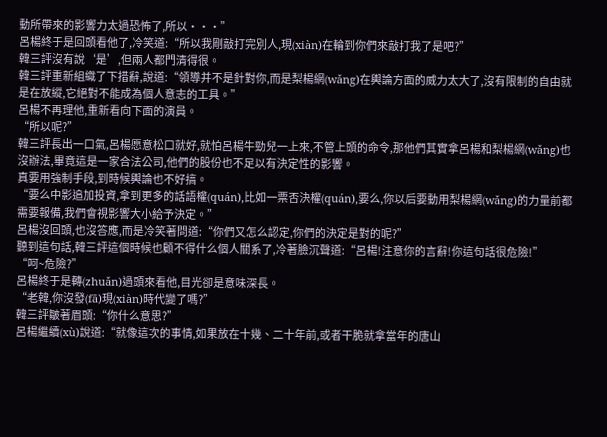動所帶來的影響力太過恐怖了,所以···”
呂楊終于是回頭看他了,冷笑道:“所以我剛敲打完別人,現(xiàn)在輪到你們來敲打我了是吧?”
韓三評沒有說‘是’,但兩人都門清得很。
韓三評重新組織了下措辭,說道:“領導并不是針對你,而是梨楊網(wǎng)在輿論方面的威力太大了,沒有限制的自由就是在放縱,它絕對不能成為個人意志的工具。”
呂楊不再理他,重新看向下面的演員。
“所以呢?”
韓三評長出一口氣,呂楊愿意松口就好,就怕呂楊牛勁兒一上來,不管上頭的命令,那他們其實拿呂楊和梨楊網(wǎng)也沒辦法,畢竟這是一家合法公司,他們的股份也不足以有決定性的影響。
真要用強制手段,到時候輿論也不好搞。
“要么中影追加投資,拿到更多的話語權(quán),比如一票否決權(quán),要么,你以后要動用梨楊網(wǎng)的力量前都需要報備,我們會視影響大小給予決定。”
呂楊沒回頭,也沒答應,而是冷笑著問道:“你們又怎么認定,你們的決定是對的呢?”
聽到這句話,韓三評這個時候也顧不得什么個人關系了,冷著臉沉聲道:“呂楊!注意你的言辭!你這句話很危險!”
“呵~危險?”
呂楊終于是轉(zhuǎn)過頭來看他,目光卻是意味深長。
“老韓,你沒發(fā)現(xiàn)時代變了嗎?”
韓三評皺著眉頭:“你什么意思?”
呂楊繼續(xù)說道:“就像這次的事情,如果放在十幾、二十年前,或者干脆就拿當年的唐山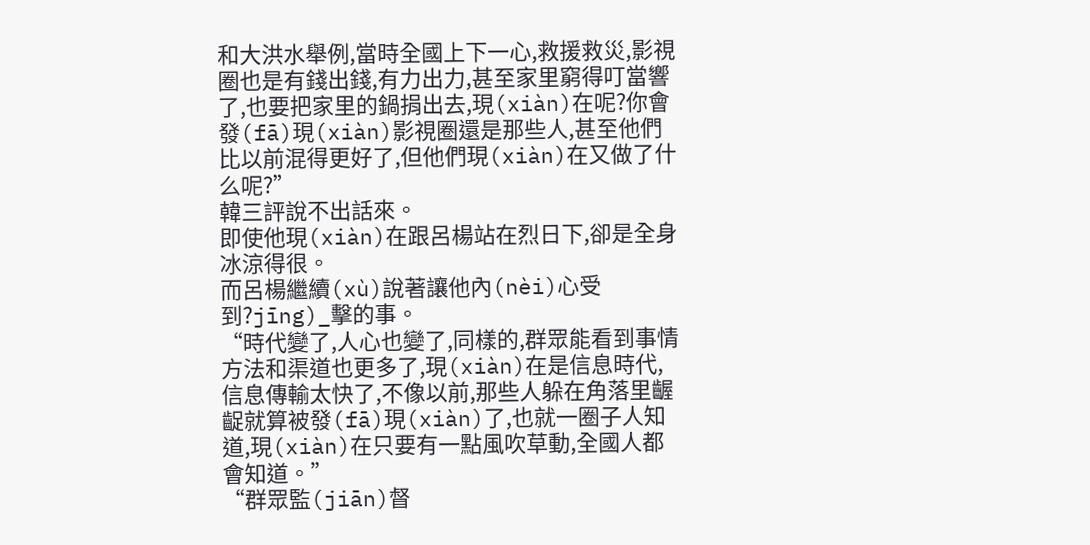和大洪水舉例,當時全國上下一心,救援救災,影視圈也是有錢出錢,有力出力,甚至家里窮得叮當響了,也要把家里的鍋捐出去,現(xiàn)在呢?你會發(fā)現(xiàn)影視圈還是那些人,甚至他們比以前混得更好了,但他們現(xiàn)在又做了什么呢?”
韓三評說不出話來。
即使他現(xiàn)在跟呂楊站在烈日下,卻是全身冰涼得很。
而呂楊繼續(xù)說著讓他內(nèi)心受到?jīng)_擊的事。
“時代變了,人心也變了,同樣的,群眾能看到事情方法和渠道也更多了,現(xiàn)在是信息時代,信息傳輸太快了,不像以前,那些人躲在角落里齷齪就算被發(fā)現(xiàn)了,也就一圈子人知道,現(xiàn)在只要有一點風吹草動,全國人都會知道。”
“群眾監(jiān)督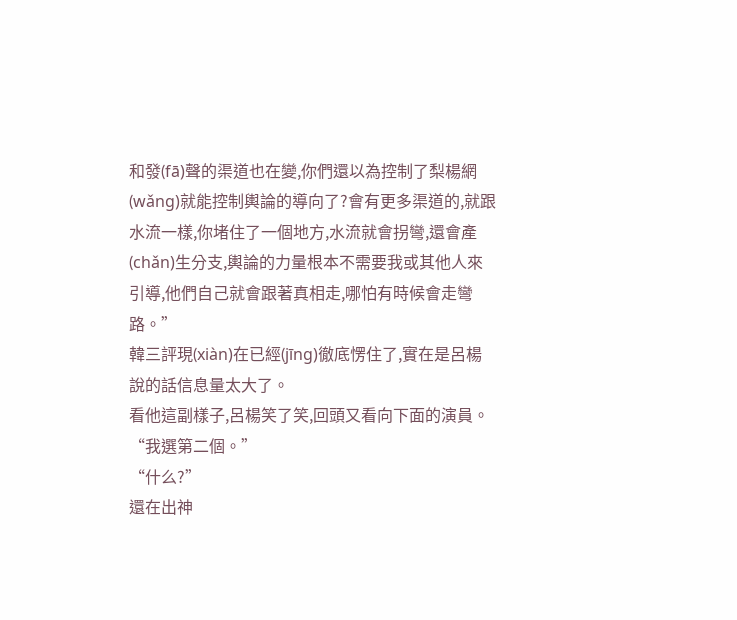和發(fā)聲的渠道也在變,你們還以為控制了梨楊網(wǎng)就能控制輿論的導向了?會有更多渠道的,就跟水流一樣,你堵住了一個地方,水流就會拐彎,還會產(chǎn)生分支,輿論的力量根本不需要我或其他人來引導,他們自己就會跟著真相走,哪怕有時候會走彎路。”
韓三評現(xiàn)在已經(jīng)徹底愣住了,實在是呂楊說的話信息量太大了。
看他這副樣子,呂楊笑了笑,回頭又看向下面的演員。
“我選第二個。”
“什么?”
還在出神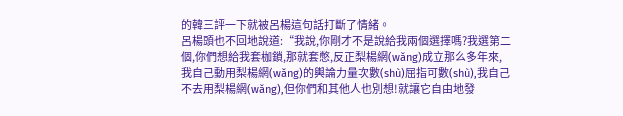的韓三評一下就被呂楊這句話打斷了情緒。
呂楊頭也不回地說道:“我說,你剛才不是說給我兩個選擇嗎?我選第二個,你們想給我套枷鎖,那就套憋,反正梨楊網(wǎng)成立那么多年來,我自己動用梨楊網(wǎng)的輿論力量次數(shù)屈指可數(shù),我自己不去用梨楊網(wǎng),但你們和其他人也別想!就讓它自由地發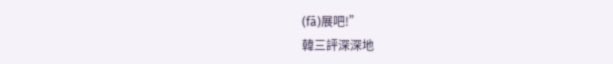(fā)展吧!”
韓三評深深地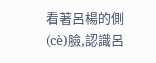看著呂楊的側(cè)臉,認識呂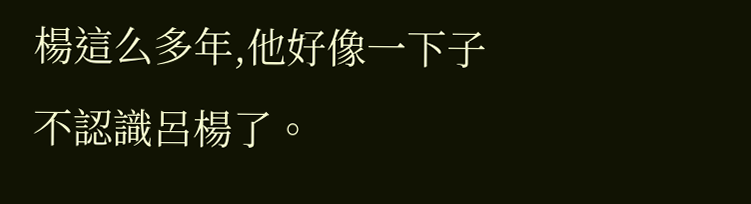楊這么多年,他好像一下子不認識呂楊了。